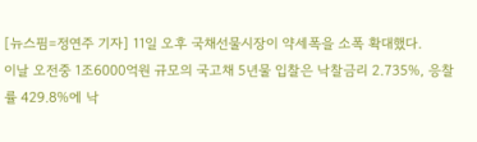[뉴스핌=정연주 기자] 11일 오후 국채선물시장이 약세폭을 소폭 확대했다.
이날 오전중 1조6000억원 규모의 국고채 5년물 입찰은 낙찰금리 2.735%, 응찰률 429.8%에 낙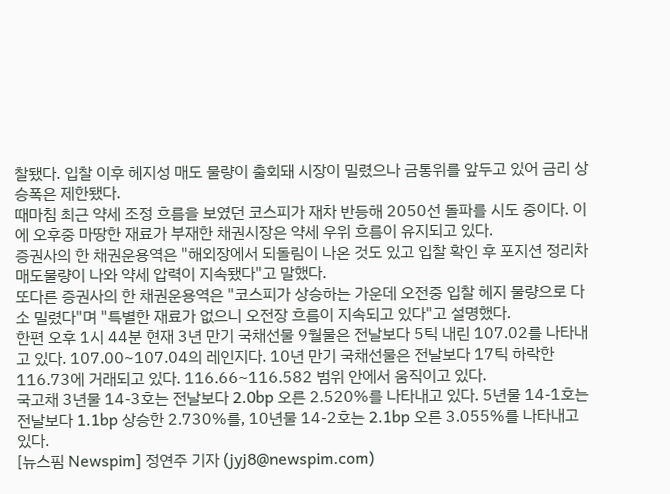찰됐다. 입찰 이후 헤지성 매도 물량이 출회돼 시장이 밀렸으나 금통위를 앞두고 있어 금리 상승폭은 제한됐다.
때마침 최근 약세 조정 흐름을 보였던 코스피가 재차 반등해 2050선 돌파를 시도 중이다. 이에 오후중 마땅한 재료가 부재한 채권시장은 약세 우위 흐름이 유지되고 있다.
증권사의 한 채권운용역은 "해외장에서 되돌림이 나온 것도 있고 입찰 확인 후 포지션 정리차 매도물량이 나와 약세 압력이 지속됐다"고 말했다.
또다른 증권사의 한 채권운용역은 "코스피가 상승하는 가운데 오전중 입찰 헤지 물량으로 다소 밀렸다"며 "특별한 재료가 없으니 오전장 흐름이 지속되고 있다"고 설명했다.
한편 오후 1시 44분 현재 3년 만기 국채선물 9월물은 전날보다 5틱 내린 107.02를 나타내고 있다. 107.00~107.04의 레인지다. 10년 만기 국채선물은 전날보다 17틱 하락한 116.73에 거래되고 있다. 116.66~116.582 범위 안에서 움직이고 있다.
국고채 3년물 14-3호는 전날보다 2.0bp 오른 2.520%를 나타내고 있다. 5년물 14-1호는 전날보다 1.1bp 상승한 2.730%를, 10년물 14-2호는 2.1bp 오른 3.055%를 나타내고 있다.
[뉴스핌 Newspim] 정연주 기자 (jyj8@newspim.com)